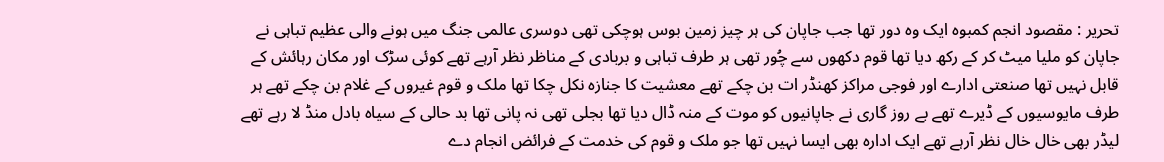تحریر : مقصود انجم کمبوہ ایک وہ دور تھا جب جاپان کی ہر چیز زمین بوس ہوچکی تھی دوسری عالمی جنگ میں ہونے والی عظیم تباہی نے جاپان کو ملیا میٹ کر کے رکھ دیا تھا قوم دکھوں سے چُور تھی ہر طرف تباہی و بربادی کے مناظر نظر آرہے تھے کوئی سڑک اور مکان رہائش کے قابل نہیں تھا صنعتی ادارے اور فوجی مراکز کھنڈر ات بن چکے تھے معشیت کا جنازہ نکل چکا تھا ملک و قوم غیروں کے غلام بن چکے تھے ہر طرف مایوسیوں کے ڈیرے تھے بے روز گاری نے جاپانیوں کو موت کے منہ ڈال دیا تھا بجلی تھی نہ پانی تھا بد حالی کے سیاہ بادل منڈ لا رہے تھے لیڈر بھی خال خال نظر آرہے تھے ایک ادارہ بھی ایسا نہیں تھا جو ملک و قوم کی خدمت کے فرائض انجام دے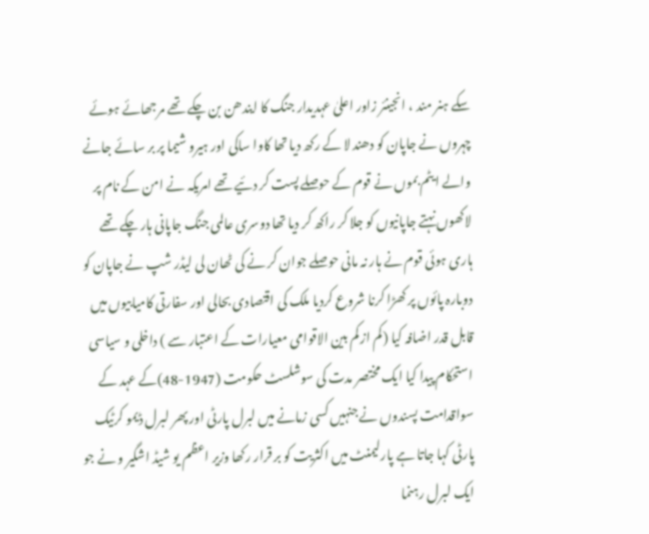سکے ہنر مند ، انجینئر زاور اعلیٰ عہدیدار جنگ کا ایندھن بن چکے تھے مرجھائے ہوئے چہروں نے جاپان کو دھند لا کے رکھ دیا تھا کاوا ساکی اور ہیرو شیما پر بر سائے جانے والے ایٹم بموں نے قوم کے حوصلے پست کر دئیے تھے امریکہ نے امن کے نام پر لاکھوں نہتے جاپانیوں کو جلا کر راکھ کر دیا تھا دوسری عالمی جنگ جاپانی ہار چکے تھے ہاری ہوئی قوم نے ہار نہ مانی حوصلے جوان کر نے کی ٹھان لی لیڈر شپ نے جاپان کو دوبارہ پائوں پر کھڑا کرنا شروع کردیا ملک کی اقتصادی بحالی اور سفارتی کامیابیوں میں قابل قدر اضافہ کیا (کم از کم بین الاقوامی معیارات کے اعتبار سے ) داخلی و سیاسی استحکام پیدا کیا ایک مختصر مدت کی سوشلسٹ حکومت (1947-48)کے عہد کے سواقدامت پسندوں نے جنہیں کسی زمانے میں لبرل پارٹی اور پھر لبرل ڈیمو کرٹیک پارٹی کہا جاتا ہے پارلیمنٹ میں اکثریت کو بر قرار رکھا وزیر اعظم یو شیڈ اشگیر و نے جو ایک لبرل رہنما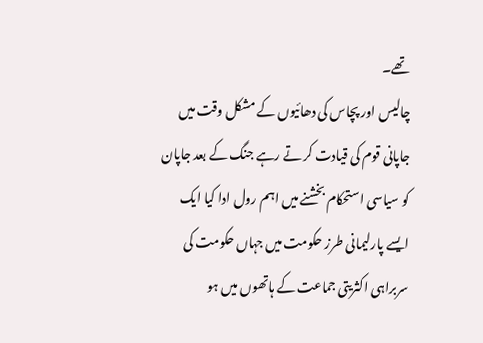تھے۔
چالیس اور پچاس کی دھائیوں کے مشکل وقت میں جاپانی قوم کی قیادت کر تے رہے جنگ کے بعد جاپان کو سیاسی استحکام بخشنے میں اہم رول ادا کیا ایک ایسے پارلیمانی طرز حکومت میں جہاں حکومت کی سربراہی اکثریتی جماعت کے ہاتھوں میں ہو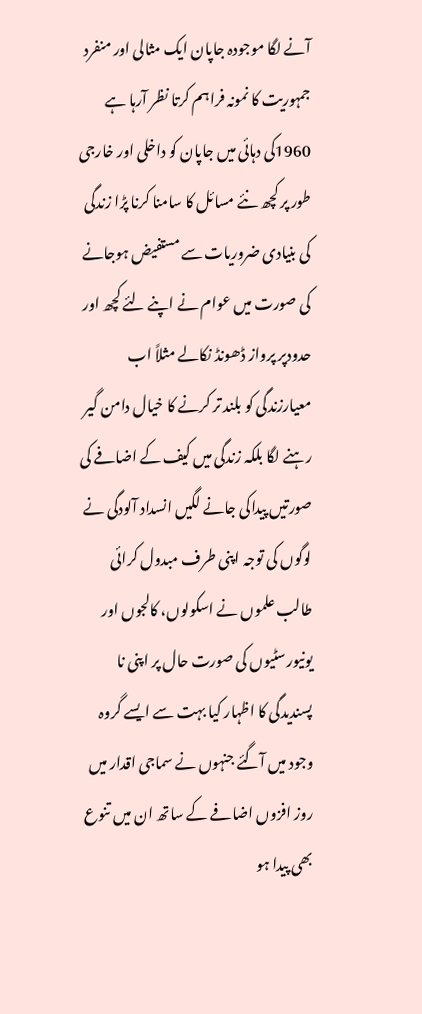آنے لگا موجودہ جاپان ایک مثالی اور منفرد جمہوریت کا نمونہ فراہم کرتا نظر آرہا ہے 1960کی دہائی میں جاپان کو داخلی اور خارجی طور پر کچھ نئے مسائل کا سامنا کرنا پڑا زندگی کی بنیادی ضروریات سے مستفیض ہوجانے کی صورت میں عوام نے اپنے لئے کچھ اور حدودپر پرواز ڈھونڈ نکالے مثلاً اب معیارزندگی کو بلند تر کرنے کا خیال دامن گیر رہنے لگا بلکہ زندگی میں کیف کے اضافے کی صورتیں پیداکی جانے لگیں انسداد آلودگی نے لوگوں کی توجہ اپنی طرف مبدول کرائی طالب علموں نے اسکولوں، کالجوں اور یونیورسٹیوں کی صورت حال پر اپنی نا پسندیدگی کا اظہار کیا بہت سے ایسے گروہ وجود میں آگئے جنہوں نے سماجی اقدار میں روز افزوں اضافے کے ساتھ ان میں تنوع بھی پیدا ہو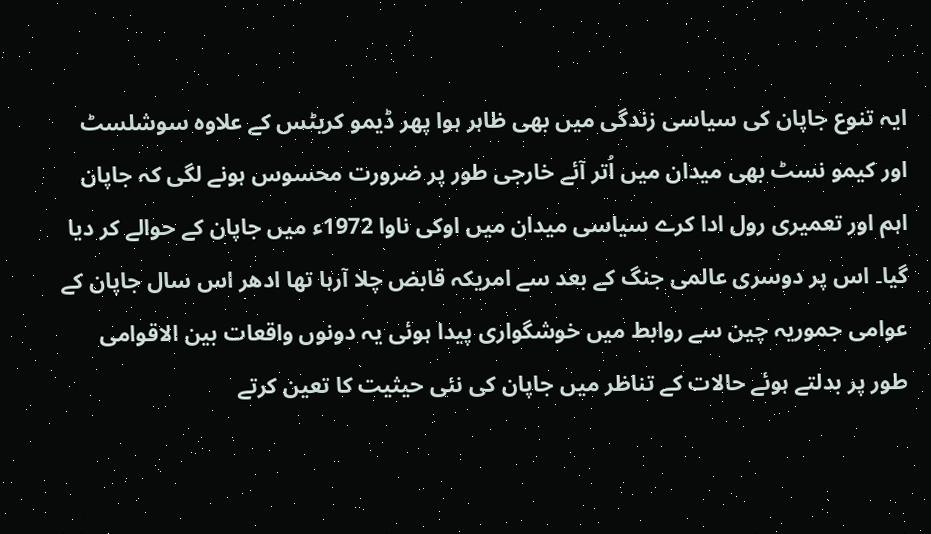ایہ تنوع جاپان کی سیاسی زندگی میں بھی ظاہر ہوا پھر ڈیمو کریٹس کے علاوہ سوشلسٹ اور کیمو نسٹ بھی میدان میں اُتر آئے خارجی طور پر ضرورت محسوس ہونے لگی کہ جاپان اہم اور تعمیری رول ادا کرے سیاسی میدان میں اوکی ناوا 1972ء میں جاپان کے حوالے کر دیا گیا۔ اس پر دوسری عالمی جنگ کے بعد سے امریکہ قابض چلا آرہا تھا ادھر اس سال جاپان کے عوامی جموریہ چین سے روابط میں خوشگواری پیدا ہوئی یہ دونوں واقعات بین الاقوامی طور پر بدلتے ہوئے حالات کے تناظر میں جاپان کی نئی حیثیت کا تعین کرتے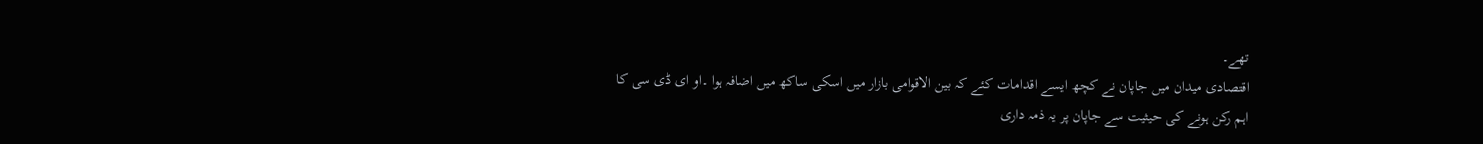تھے۔
اقتصادی میدان میں جاپان نے کچھ ایسے اقدامات کئے کہ بین الاقوامی بازار میں اسکی ساکھ میں اضافہ ہوا ۔او ای ڈی سی کا اہم رکن ہونے کی حیثیت سے جاپان پر یہ ذمہ داری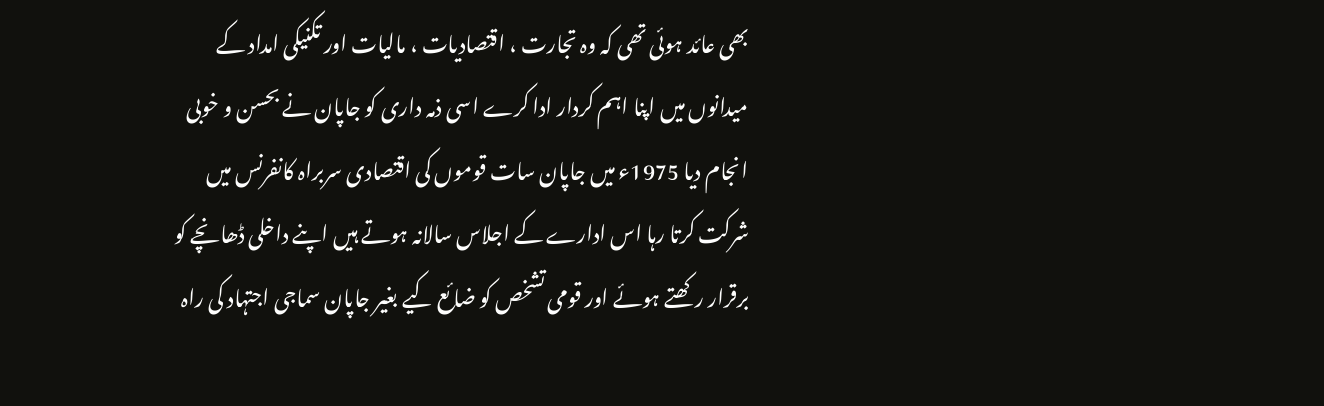بھی عائد ہوئی تھی کہ وہ تجارت ، اقتصادیات ، مالیات اور تکنیکی امداد کے میدانوں میں اپنا اہم کردار ادا کرے اسی ذمہ داری کو جاپان نے بحسن و خوبی انجام دیا 1975ء میں جاپان سات قوموں کی اقتصادی سربراہ کانفرنس میں شرکت کرتا رہا اس ادارے کے اجلاس سالانہ ہوتے ہیں اپنے داخلی ڈھانچے کو برقرار رکھتے ہوئے اور قومی تشخص کو ضائع کیے بغیر جاپان سماجی اجتہاد کی راہ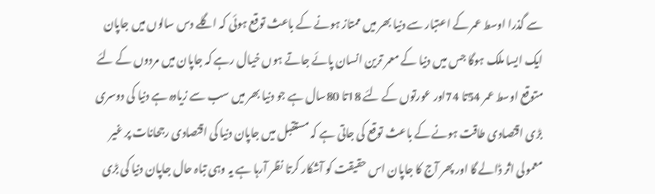سے گذرا اوسط عمر کے اعتبار سے دنیا بھر میں ممتاز ہونے کے باعث توقع ہوئی کہ اگلے دس سالوں میں جاپان ایک ایسا ملک ہوگا جس میں دنیا کے معمر ترین انسان پائے جاتے ہوں خیال رہے کہ جاپان میں مردوں کے لئے متوقع اوسط عمر 54تا 74اور عورتوں کے لئے 18تا 80سال ہے جو دنیا بھر میں سب سے زیادہ ہے دنیا کی دوسری بڑی اقتصادی طاقت ہونے کے باعث توقع کی جاتی ہے کہ مستقبل میں جاپان دنیا کی اقتصادی رجحانات پر غیر معمولی اثر ڈالے گا اور پھر آج کا جاپان اس حقیقت کو آشکار کرتا نظر آرہا ہے یہ وہی تباہ حال جاپان دنیا کی بڑی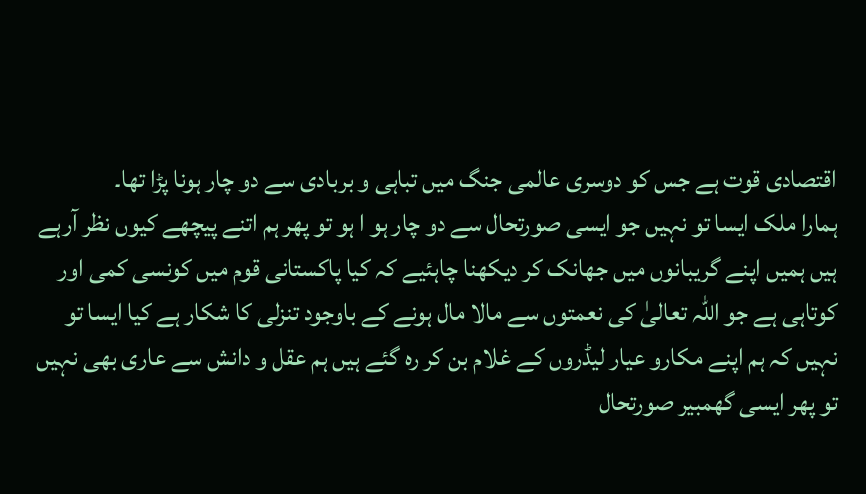اقتصادی قوت ہے جس کو دوسری عالمی جنگ میں تباہی و بربادی سے دو چار ہونا پڑا تھا۔
ہمارا ملک ایسا تو نہیں جو ایسی صورتحال سے دو چار ہو ا ہو تو پھر ہم اتنے پیچھے کیوں نظر آرہے ہیں ہمیں اپنے گریبانوں میں جھانک کر دیکھنا چاہئیے کہ کیا پاکستانی قوم میں کونسی کمی اور کوتاہی ہے جو اللہ تعالیٰ کی نعمتوں سے مالا مال ہونے کے باوجود تنزلی کا شکار ہے کیا ایسا تو نہیں کہ ہم اپنے مکارو عیار لیڈروں کے غلام بن کر رہ گئے ہیں ہم عقل و دانش سے عاری بھی نہیں تو پھر ایسی گھمبیر صورتحال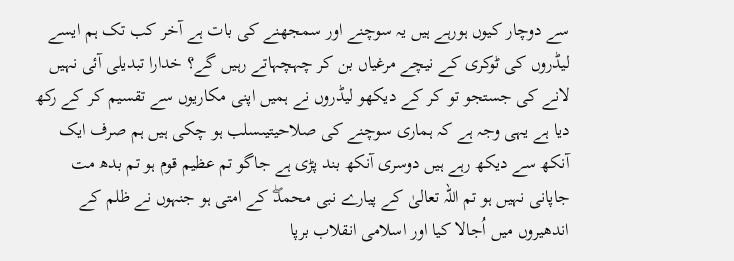سے دوچار کیوں ہورہے ہیں یہ سوچنے اور سمجھنے کی بات ہے آخر کب تک ہم ایسے لیڈروں کی ٹوکری کے نیچے مرغیاں بن کر چہچہاتے رہیں گے؟ خدارا تبدیلی آئی نہیں لانے کی جستجو تو کر کے دیکھو لیڈروں نے ہمیں اپنی مکاریوں سے تقسیم کر کے رکھ دیا ہے یہی وجہ ہے کہ ہماری سوچنے کی صلاحیتیںسلب ہو چکی ہیں ہم صرف ایک آنکھ سے دیکھ رہے ہیں دوسری آنکھ بند پڑی ہے جاگو تم عظیم قوم ہو تم بدھ مت جاپانی نہیں ہو تم اللہ تعالیٰ کے پیارے نبی محمدۖ کے امتی ہو جنہوں نے ظلم کے اندھیروں میں اُجالا کیا اور اسلامی انقلاب برپا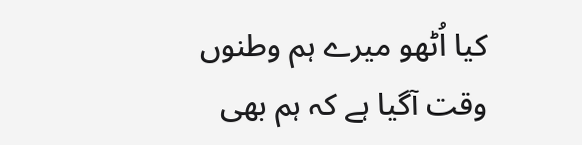کیا اُٹھو میرے ہم وطنوں وقت آگیا ہے کہ ہم بھی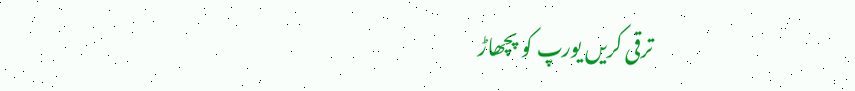ترقی کریں یورپ کو پچھاڑ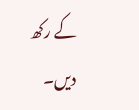کے رکھ دیں۔